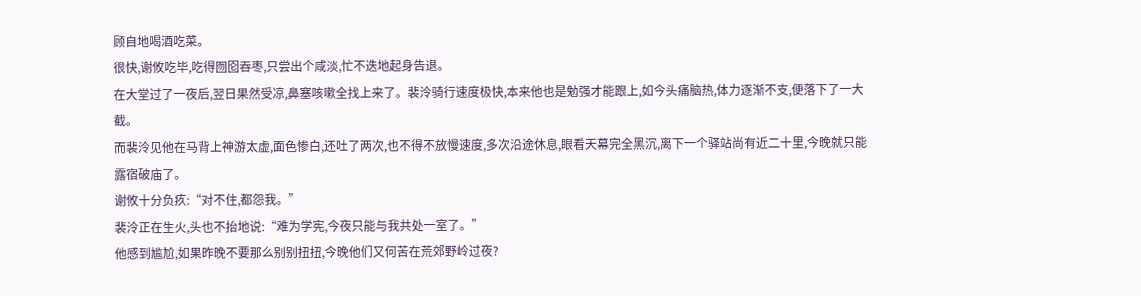顾自地喝酒吃菜。
很快,谢攸吃毕,吃得囫囵吞枣,只尝出个咸淡,忙不迭地起身告退。
在大堂过了一夜后,翌日果然受凉,鼻塞咳嗽全找上来了。裴泠骑行速度极快,本来他也是勉强才能跟上,如今头痛脑热,体力逐渐不支,便落下了一大截。
而裴泠见他在马背上神游太虚,面色惨白,还吐了两次,也不得不放慢速度,多次沿途休息,眼看天幕完全黑沉,离下一个驿站尚有近二十里,今晚就只能露宿破庙了。
谢攸十分负疚:“对不住,都怨我。”
裴泠正在生火,头也不抬地说:“难为学宪,今夜只能与我共处一室了。”
他感到尴尬,如果昨晚不要那么别别扭扭,今晚他们又何苦在荒郊野岭过夜?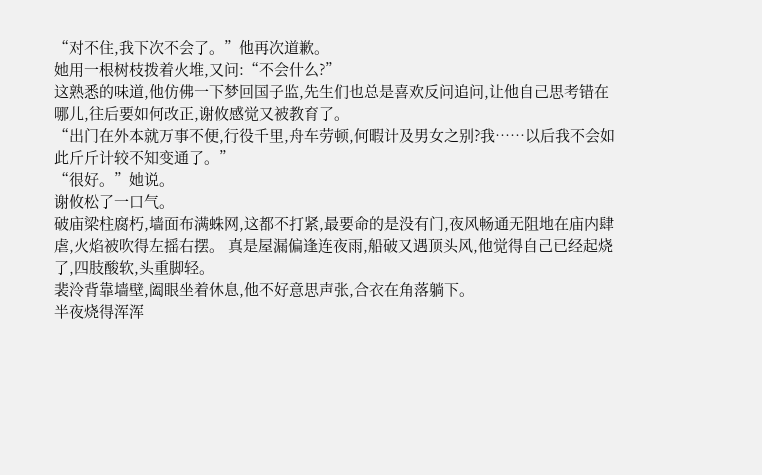“对不住,我下次不会了。”他再次道歉。
她用一根树枝拨着火堆,又问:“不会什么?”
这熟悉的味道,他仿佛一下梦回国子监,先生们也总是喜欢反问追问,让他自己思考错在哪儿,往后要如何改正,谢攸感觉又被教育了。
“出门在外本就万事不便,行役千里,舟车劳顿,何暇计及男女之别?我……以后我不会如此斤斤计较不知变通了。”
“很好。”她说。
谢攸松了一口气。
破庙梁柱腐朽,墙面布满蛛网,这都不打紧,最要命的是没有门,夜风畅通无阻地在庙内肆虐,火焰被吹得左摇右摆。 真是屋漏偏逢连夜雨,船破又遇顶头风,他觉得自己已经起烧了,四肢酸软,头重脚轻。
裴泠背靠墙壁,阖眼坐着休息,他不好意思声张,合衣在角落躺下。
半夜烧得浑浑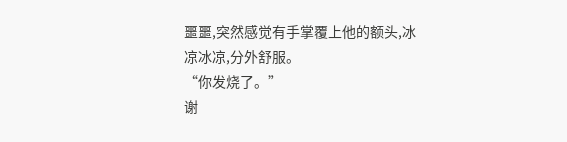噩噩,突然感觉有手掌覆上他的额头,冰凉冰凉,分外舒服。
“你发烧了。”
谢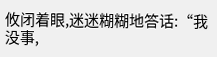攸闭着眼,迷迷糊糊地答话:“我没事,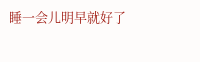睡一会儿明早就好了